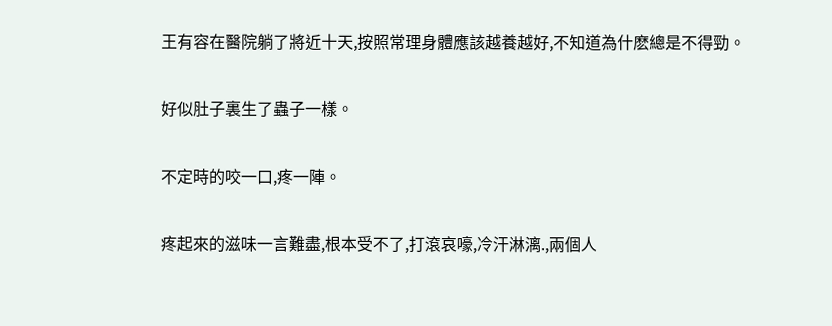王有容在醫院躺了將近十天,按照常理身體應該越養越好,不知道為什麽總是不得勁。

好似肚子裏生了蟲子一樣。

不定時的咬一口,疼一陣。

疼起來的滋味一言難盡,根本受不了,打滾哀嚎,冷汗淋漓.,兩個人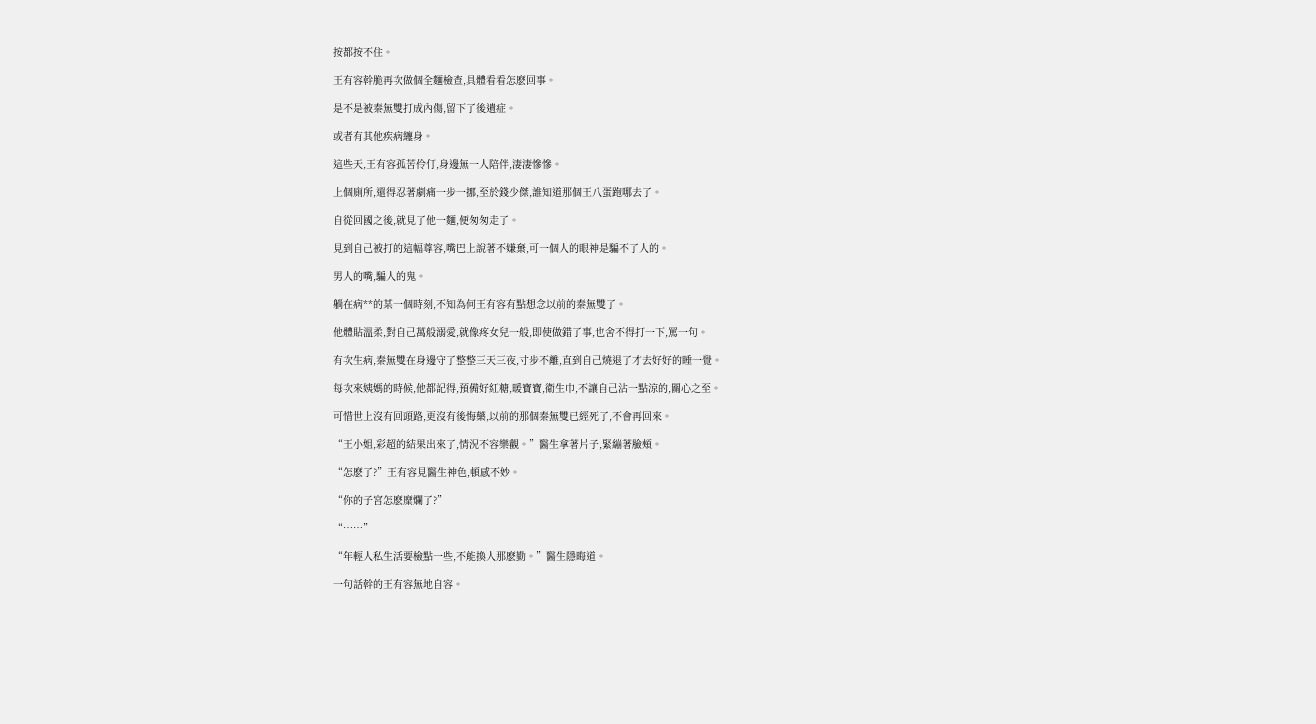按都按不住。

王有容幹脆再次做個全麵檢查,具體看看怎麽回事。

是不是被秦無雙打成內傷,留下了後遺症。

或者有其他疾病纏身。

這些天,王有容孤苦伶仃,身邊無一人陪伴,淒淒慘慘。

上個廁所,還得忍著劇痛一步一挪,至於錢少傑,誰知道那個王八蛋跑哪去了。

自從回國之後,就見了他一麵,便匆匆走了。

見到自己被打的這幅尊容,嘴巴上說著不嫌棄,可一個人的眼神是騙不了人的。

男人的嘴,騙人的鬼。

躺在病**的某一個時刻,不知為何王有容有點想念以前的秦無雙了。

他體貼溫柔,對自己萬般溺愛,就像疼女兒一般,即使做錯了事,也舍不得打一下,罵一句。

有次生病,秦無雙在身邊守了整整三天三夜,寸步不離,直到自己燒退了才去好好的睡一覺。

每次來姨媽的時候,他都記得,預備好紅糖,暖寶寶,衛生巾,不讓自己沾一點涼的,關心之至。

可惜世上沒有回頭路,更沒有後悔藥,以前的那個秦無雙已經死了,不會再回來。

“王小姐,彩超的結果出來了,情況不容樂觀。”醫生拿著片子,緊繃著臉頰。

“怎麽了?”王有容見醫生神色,頓感不妙。

“你的子宮怎麽糜爛了?”

“……”

“年輕人私生活要檢點一些,不能換人那麽勤。”醫生隱晦道。

一句話幹的王有容無地自容。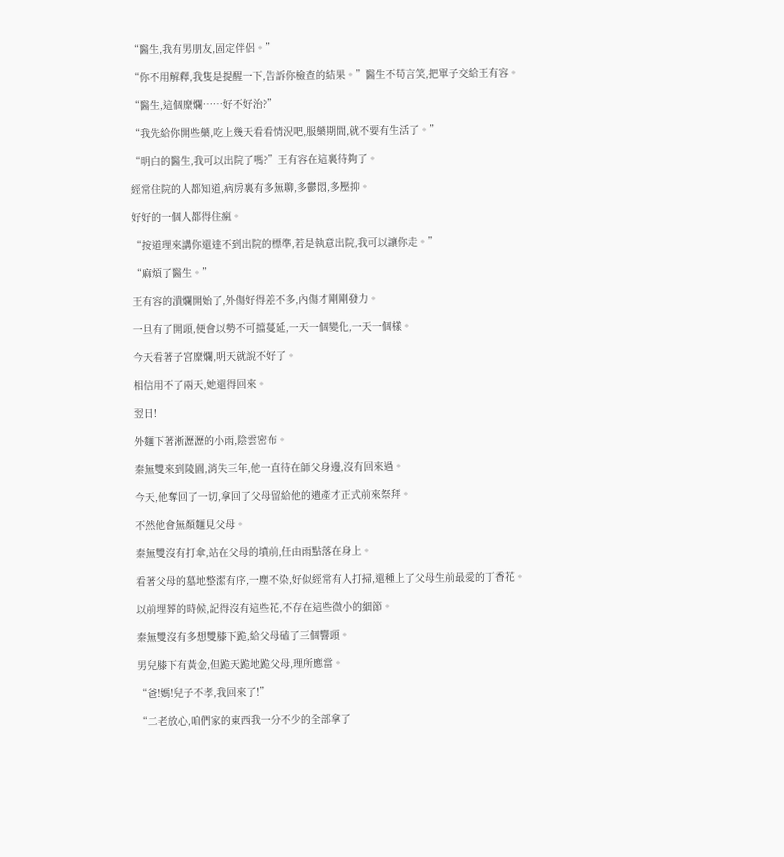“醫生,我有男朋友,固定伴侶。”

“你不用解釋,我隻是提醒一下,告訴你檢查的結果。”醫生不苟言笑,把單子交給王有容。

“醫生,這個糜爛……好不好治?”

“我先給你開些藥,吃上幾天看看情況吧,服藥期間,就不要有生活了。”

“明白的醫生,我可以出院了嗎?”王有容在這裏待夠了。

經常住院的人都知道,病房裏有多無聊,多鬱悶,多壓抑。

好好的一個人都得住瘋。

“按道理來講你還達不到出院的標準,若是執意出院,我可以讓你走。”

“麻煩了醫生。”

王有容的潰爛開始了,外傷好得差不多,內傷才剛剛發力。

一旦有了開頭,便會以勢不可擋蔓延,一天一個變化,一天一個樣。

今天看著子宮糜爛,明天就說不好了。

相信用不了兩天,她還得回來。

翌日!

外麵下著淅瀝瀝的小雨,陰雲密布。

秦無雙來到陵園,消失三年,他一直待在師父身邊,沒有回來過。

今天,他奪回了一切,拿回了父母留給他的遺產才正式前來祭拜。

不然他會無顏麵見父母。

秦無雙沒有打傘,站在父母的墳前,任由雨點落在身上。

看著父母的墓地整潔有序,一塵不染,好似經常有人打掃,還種上了父母生前最愛的丁香花。

以前埋葬的時候,記得沒有這些花,不存在這些微小的細節。

秦無雙沒有多想雙膝下跪,給父母磕了三個響頭。

男兒膝下有黃金,但跪天跪地跪父母,理所應當。

“爸!媽!兒子不孝,我回來了!”

“二老放心,咱們家的東西我一分不少的全部拿了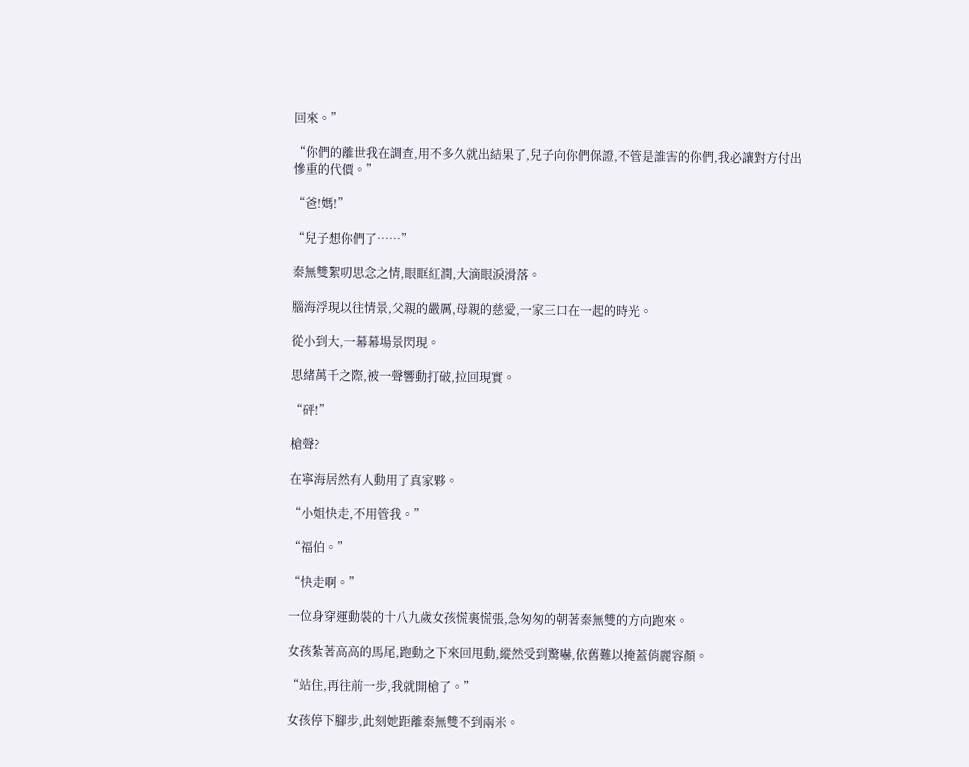回來。”

“你們的離世我在調查,用不多久就出結果了,兒子向你們保證,不管是誰害的你們,我必讓對方付出慘重的代價。”

“爸!媽!”

“兒子想你們了……”

秦無雙絮叨思念之情,眼眶紅潤,大滴眼淚滑落。

腦海浮現以往情景,父親的嚴厲,母親的慈愛,一家三口在一起的時光。

從小到大,一幕幕場景閃現。

思緒萬千之際,被一聲響動打破,拉回現實。

“砰!”

槍聲?

在寧海居然有人動用了真家夥。

“小姐快走,不用管我。”

“福伯。”

“快走啊。”

一位身穿運動裝的十八九歲女孩慌裏慌張,急匆匆的朝著秦無雙的方向跑來。

女孩紮著高高的馬尾,跑動之下來回甩動,縱然受到驚嚇,依舊難以掩蓋俏麗容顏。

“站住,再往前一步,我就開槍了。”

女孩停下腳步,此刻她距離秦無雙不到兩米。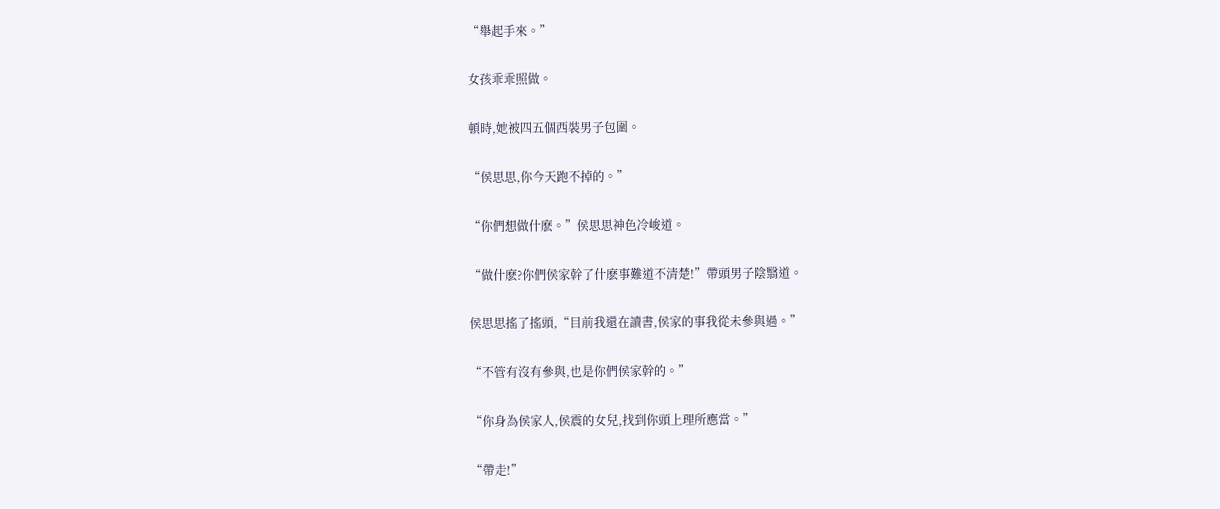“舉起手來。”

女孩乖乖照做。

頓時,她被四五個西裝男子包圍。

“侯思思,你今天跑不掉的。”

“你們想做什麽。”侯思思神色冷峻道。

“做什麽?你們侯家幹了什麽事難道不清楚!”帶頭男子陰翳道。

侯思思搖了搖頭,“目前我還在讀書,侯家的事我從未參與過。”

“不管有沒有參與,也是你們侯家幹的。”

“你身為侯家人,侯震的女兒,找到你頭上理所應當。”

“帶走!”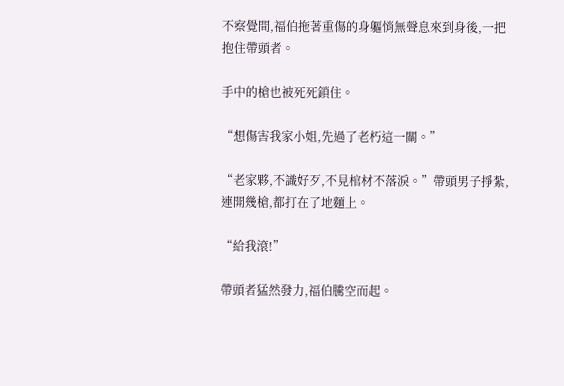不察覺間,福伯拖著重傷的身軀悄無聲息來到身後,一把抱住帶頭者。

手中的槍也被死死鎖住。

“想傷害我家小姐,先過了老朽這一關。”

“老家夥,不識好歹,不見棺材不落淚。”帶頭男子掙紮,連開幾槍,都打在了地麵上。

“給我滾!”

帶頭者猛然發力,福伯騰空而起。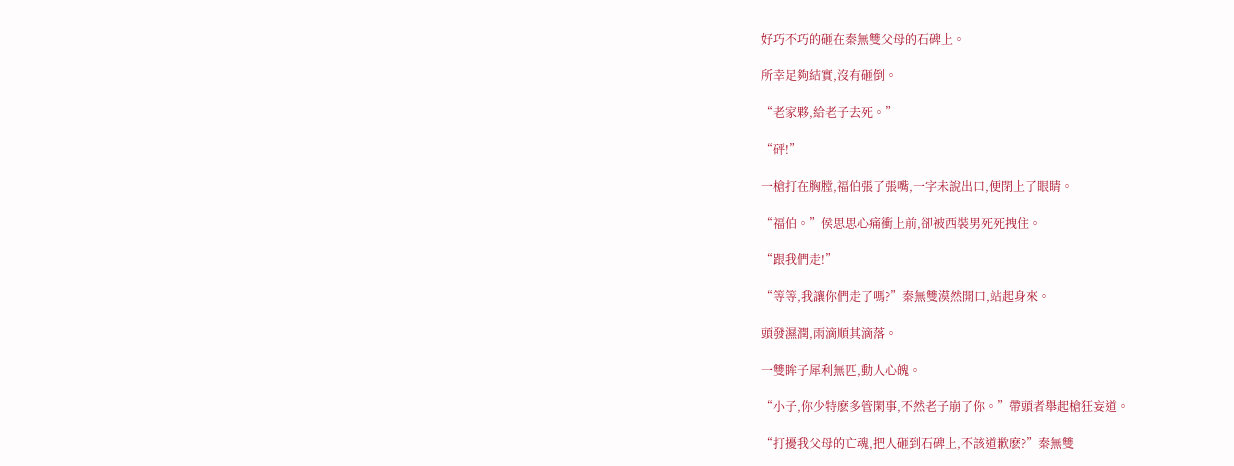好巧不巧的砸在秦無雙父母的石碑上。

所幸足夠結實,沒有砸倒。

“老家夥,給老子去死。”

“砰!”

一槍打在胸膛,福伯張了張嘴,一字未說出口,便閉上了眼睛。

“福伯。”侯思思心痛衝上前,卻被西裝男死死拽住。

“跟我們走!”

“等等,我讓你們走了嗎?”秦無雙漠然開口,站起身來。

頭發濕潤,雨滴順其滴落。

一雙眸子犀利無匹,動人心魄。

“小子,你少特麽多管閑事,不然老子崩了你。”帶頭者舉起槍狂妄道。

“打擾我父母的亡魂,把人砸到石碑上,不該道歉麽?”秦無雙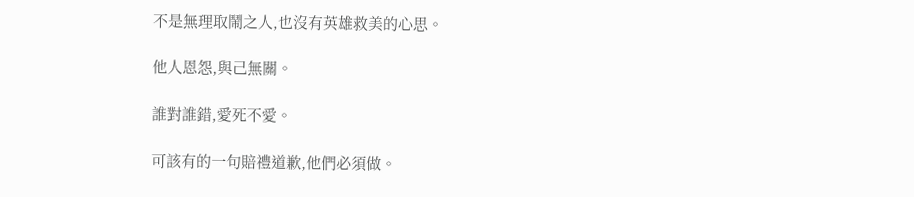不是無理取鬧之人,也沒有英雄救美的心思。

他人恩怨,與己無關。

誰對誰錯,愛死不愛。

可該有的一句賠禮道歉,他們必須做。